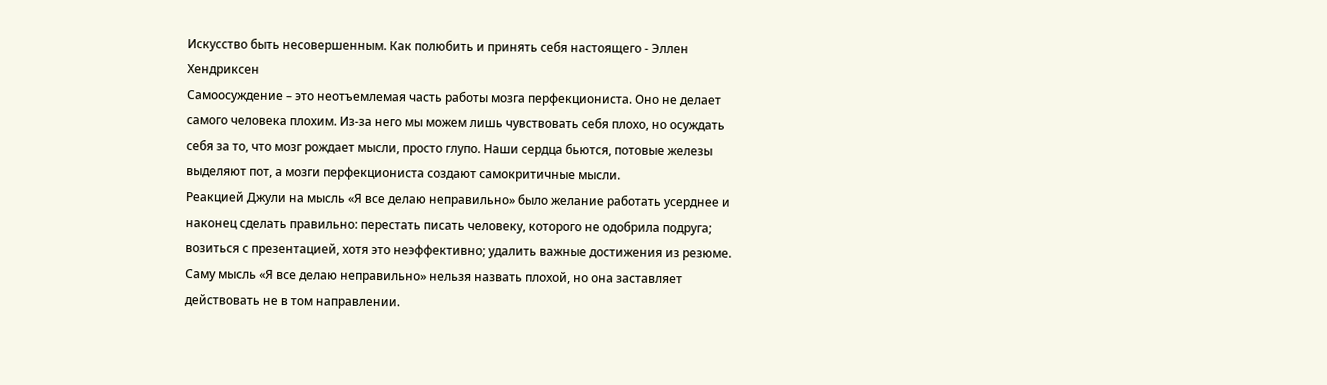Искусство быть несовершенным. Как полюбить и принять себя настоящего - Эллен Хендриксен
Самоосуждение – это неотъемлемая часть работы мозга перфекциониста. Оно не делает самого человека плохим. Из-за него мы можем лишь чувствовать себя плохо, но осуждать себя за то, что мозг рождает мысли, просто глупо. Наши сердца бьются, потовые железы выделяют пот, а мозги перфекциониста создают самокритичные мысли.
Реакцией Джули на мысль «Я все делаю неправильно» было желание работать усерднее и наконец сделать правильно: перестать писать человеку, которого не одобрила подруга; возиться с презентацией, хотя это неэффективно; удалить важные достижения из резюме. Саму мысль «Я все делаю неправильно» нельзя назвать плохой, но она заставляет действовать не в том направлении.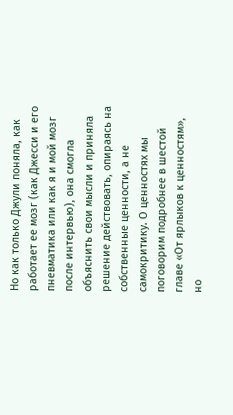Но как только Джули поняла, как работает ее мозг (как Джесси и его пневматика или как я и мой мозг после интервью), она смогла объяснить свои мысли и приняла решение действовать, опираясь на собственные ценности, а не самокритику. О ценностях мы поговорим подробнее в шестой главе «От ярлыков к ценностям», но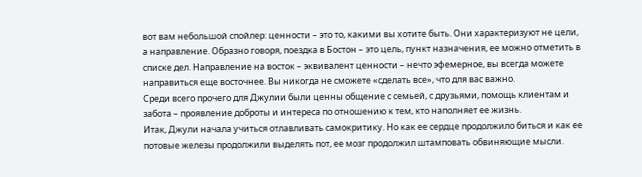вот вам небольшой спойлер: ценности – это то, какими вы хотите быть. Они характеризуют не цели, а направление. Образно говоря, поездка в Бостон – это цель, пункт назначения, ее можно отметить в списке дел. Направление на восток – эквивалент ценности – нечто эфемерное, вы всегда можете направиться еще восточнее. Вы никогда не сможете «сделать все», что для вас важно.
Среди всего прочего для Джулии были ценны общение с семьей, с друзьями, помощь клиентам и забота – проявление доброты и интереса по отношению к тем, кто наполняет ее жизнь.
Итак, Джули начала учиться отлавливать самокритику. Но как ее сердце продолжило биться и как ее потовые железы продолжили выделять пот, ее мозг продолжил штамповать обвиняющие мысли.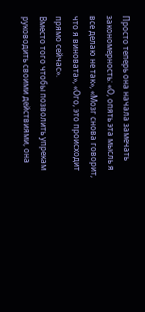Просто теперь она начала замечать закономерность: «О, опять эта мысль я все делаю не так», «Мозг снова говорит, что я виновата», «Ого, это происходит прямо сейчас».
Вместо того чтобы позволить упрекам руководить своими действиями, она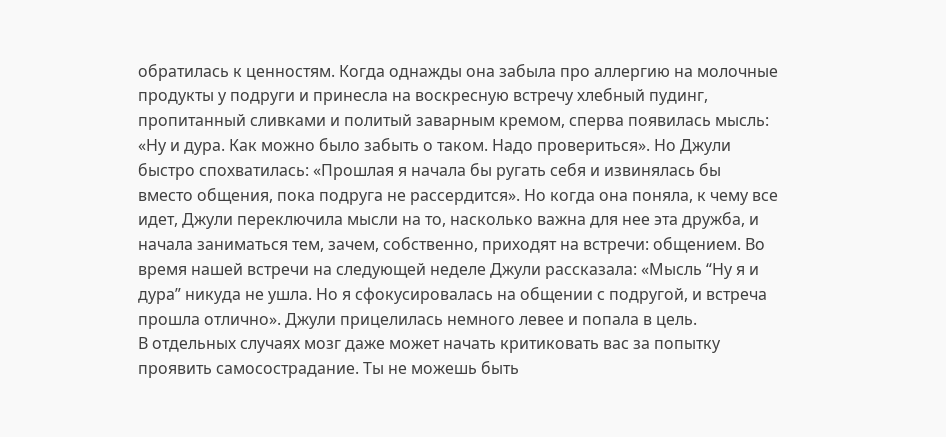обратилась к ценностям. Когда однажды она забыла про аллергию на молочные продукты у подруги и принесла на воскресную встречу хлебный пудинг, пропитанный сливками и политый заварным кремом, сперва появилась мысль: «Ну и дура. Как можно было забыть о таком. Надо провериться». Но Джули быстро спохватилась: «Прошлая я начала бы ругать себя и извинялась бы вместо общения, пока подруга не рассердится». Но когда она поняла, к чему все идет, Джули переключила мысли на то, насколько важна для нее эта дружба, и начала заниматься тем, зачем, собственно, приходят на встречи: общением. Во время нашей встречи на следующей неделе Джули рассказала: «Мысль “Ну я и дура” никуда не ушла. Но я сфокусировалась на общении с подругой, и встреча прошла отлично». Джули прицелилась немного левее и попала в цель.
В отдельных случаях мозг даже может начать критиковать вас за попытку проявить самосострадание. Ты не можешь быть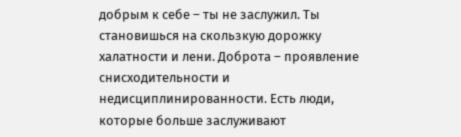добрым к себе – ты не заслужил. Ты становишься на скользкую дорожку халатности и лени. Доброта – проявление снисходительности и недисциплинированности. Есть люди, которые больше заслуживают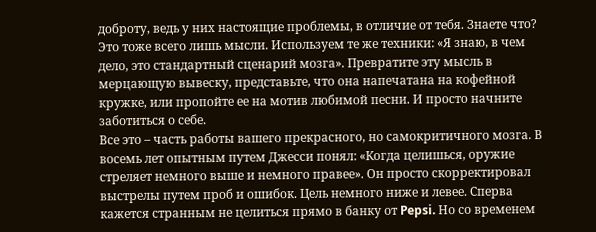доброту, ведь у них настоящие проблемы, в отличие от тебя. Знаете что? Это тоже всего лишь мысли. Используем те же техники: «Я знаю, в чем дело, это стандартный сценарий мозга». Превратите эту мысль в мерцающую вывеску, представьте, что она напечатана на кофейной кружке, или пропойте ее на мотив любимой песни. И просто начните заботиться о себе.
Все это – часть работы вашего прекрасного, но самокритичного мозга. В восемь лет опытным путем Джесси понял: «Когда целишься, оружие стреляет немного выше и немного правее». Он просто скорректировал выстрелы путем проб и ошибок. Цель немного ниже и левее. Сперва кажется странным не целиться прямо в банку от Pepsi. Но со временем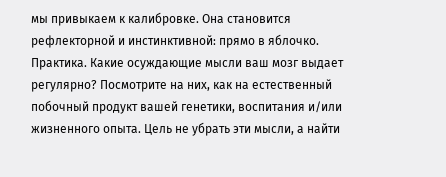мы привыкаем к калибровке. Она становится рефлекторной и инстинктивной: прямо в яблочко.
Практика. Какие осуждающие мысли ваш мозг выдает регулярно? Посмотрите на них, как на естественный побочный продукт вашей генетики, воспитания и/или жизненного опыта. Цель не убрать эти мысли, а найти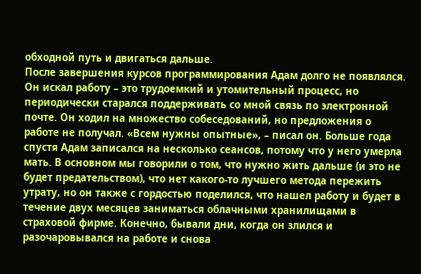обходной путь и двигаться дальше.
После завершения курсов программирования Адам долго не появлялся. Он искал работу – это трудоемкий и утомительный процесс, но периодически старался поддерживать со мной связь по электронной почте. Он ходил на множество собеседований, но предложения о работе не получал. «Всем нужны опытные», – писал он. Больше года спустя Адам записался на несколько сеансов, потому что у него умерла мать. В основном мы говорили о том, что нужно жить дальше (и это не будет предательством), что нет какого-то лучшего метода пережить утрату, но он также с гордостью поделился, что нашел работу и будет в течение двух месяцев заниматься облачными хранилищами в страховой фирме. Конечно, бывали дни, когда он злился и разочаровывался на работе и снова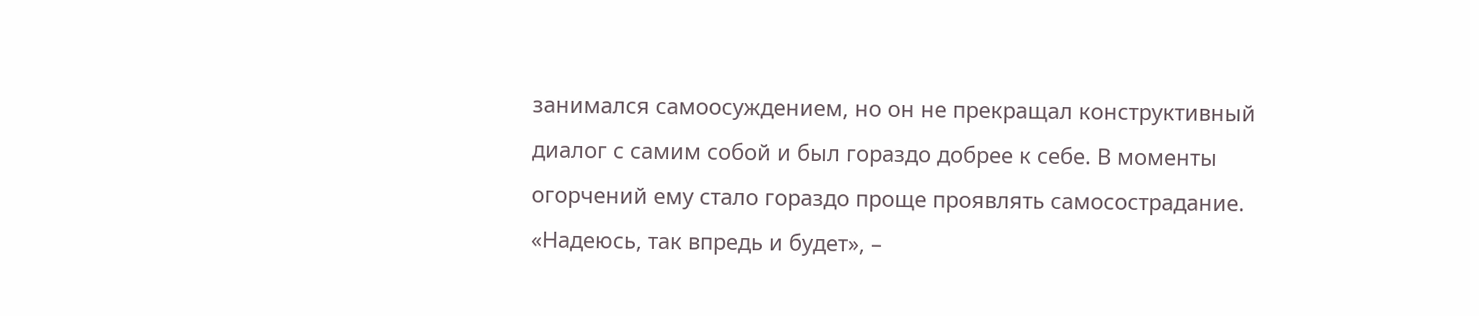занимался самоосуждением, но он не прекращал конструктивный диалог с самим собой и был гораздо добрее к себе. В моменты огорчений ему стало гораздо проще проявлять самосострадание. «Надеюсь, так впредь и будет», –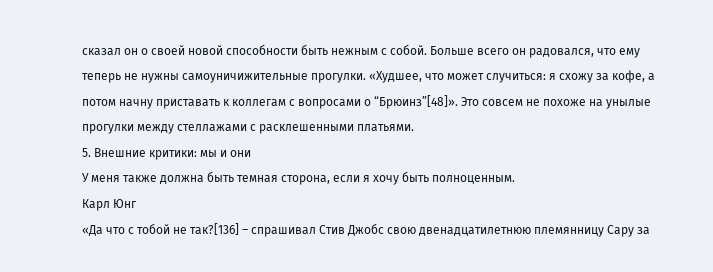сказал он о своей новой способности быть нежным с собой. Больше всего он радовался, что ему теперь не нужны самоуничижительные прогулки. «Худшее, что может случиться: я схожу за кофе, а потом начну приставать к коллегам с вопросами о “Брюинз”[48]». Это совсем не похоже на унылые прогулки между стеллажами с расклешенными платьями.
5. Внешние критики: мы и они
У меня также должна быть темная сторона, если я хочу быть полноценным.
Карл Юнг
«Да что с тобой не так?[136] – спрашивал Стив Джобс свою двенадцатилетнюю племянницу Сару за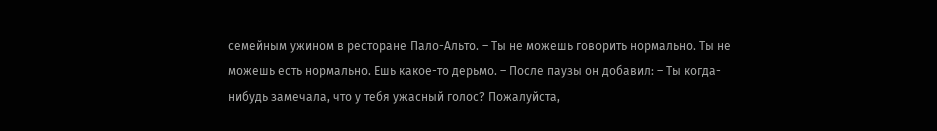семейным ужином в ресторане Пало-Альто. – Ты не можешь говорить нормально. Ты не можешь есть нормально. Ешь какое-то дерьмо. – После паузы он добавил: – Ты когда-нибудь замечала, что у тебя ужасный голос? Пожалуйста,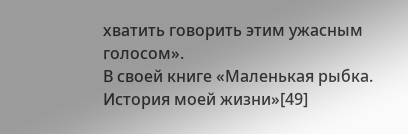хватить говорить этим ужасным голосом».
В своей книге «Маленькая рыбка. История моей жизни»[49]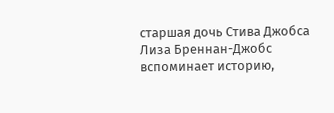старшая дочь Стива Джобса Лиза Бреннан-Джобс вспоминает историю,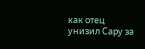как отец унизил Сару за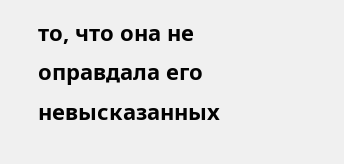то, что она не оправдала его невысказанных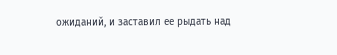ожиданий, и заставил ее рыдать над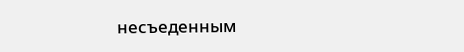несъеденным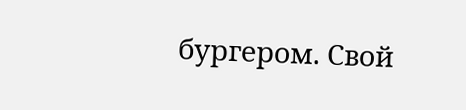бургером. Свой